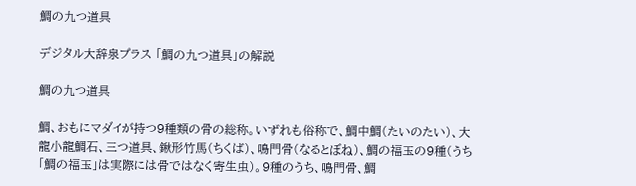鯛の九つ道具

デジタル大辞泉プラス 「鯛の九つ道具」の解説

鯛の九つ道具

鯛、おもにマダイが持つ9種類の骨の総称。いずれも俗称で、鯛中鯛(たいのたい)、大龍小龍鯛石、三つ道具、鍬形竹馬(ちくば)、鳴門骨(なるとぼね)、鯛の福玉の9種(うち「鯛の福玉」は実際には骨ではなく寄生虫)。9種のうち、鳴門骨、鯛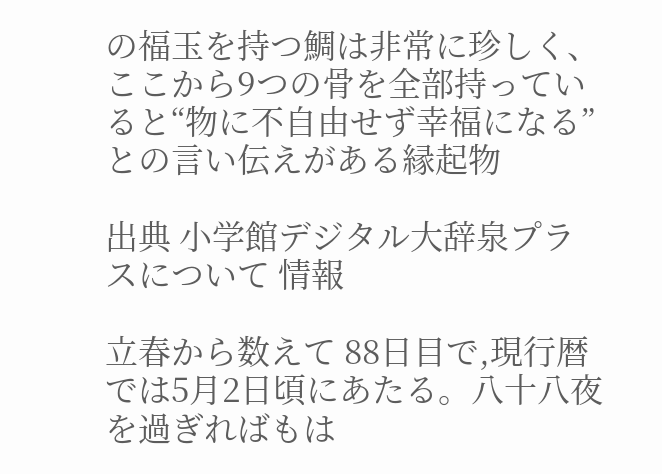の福玉を持つ鯛は非常に珍しく、ここから9つの骨を全部持っていると“物に不自由せず幸福になる”との言い伝えがある縁起物

出典 小学館デジタル大辞泉プラスについて 情報

立春から数えて 88日目で,現行暦では5月2日頃にあたる。八十八夜を過ぎればもは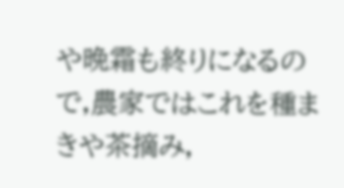や晩霜も終りになるので,農家ではこれを種まきや茶摘み,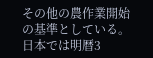その他の農作業開始の基準としている。日本では明暦3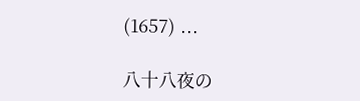(1657) ...

八十八夜の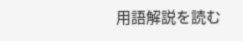用語解説を読む